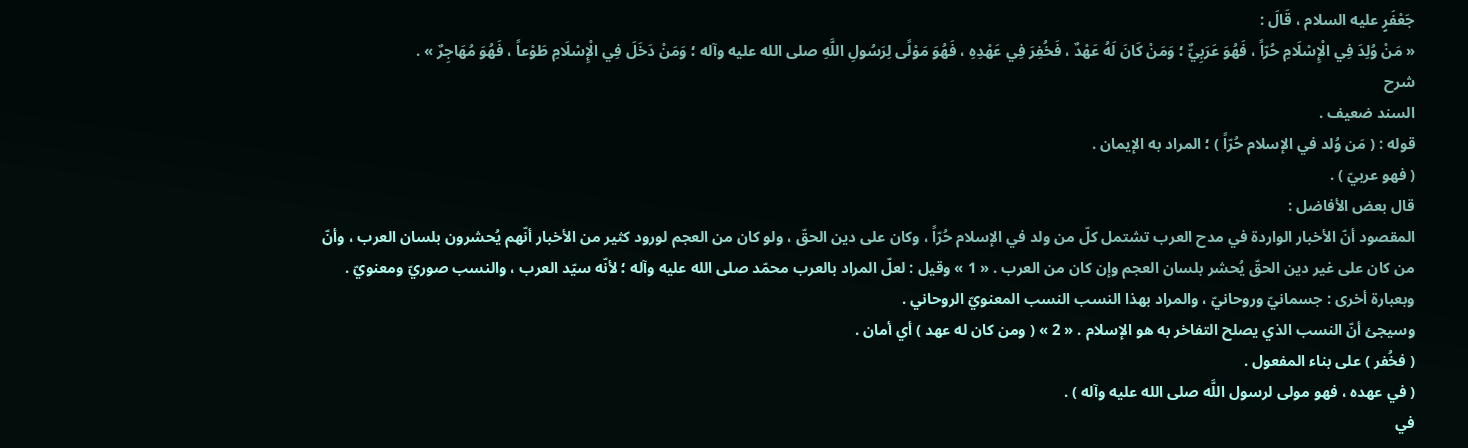جَعْفَرٍ عليه السلام ، قَالَ :
« مَنْ وُلِدَ فِي الْإِسْلَامِ حُرّاً ، فَهُوَ عَرَبِيٌّ ؛ وَمَنْ كَانَ لَهُ عَهْدٌ ، فَخُفِرَ فِي عَهْدِهِ ، فَهُوَ مَوْلًى لِرَسُولِ اللَّهِ صلى الله عليه وآله ؛ وَمَنْ دَخَلَ فِي الْإِسْلَامِ طَوْعاً ، فَهُوَ مُهَاجِرٌ » .
شرح
السند ضعيف .
قوله : ( مَن وُلد في الإسلام حُرّاً ) ؛ المراد به الإيمان .
( فهو عربيّ ) .
قال بعض الأفاضل :
المقصود أنّ الأخبار الواردة في مدح العرب تشتمل كلّ من ولد في الإسلام حُرّاً ، وكان على دين الحقّ ، ولو كان من العجم لورود كثير من الأخبار أنّهم يُحشرون بلسان العرب ، وأنّ من كان على غير دين الحقّ يُحشر بلسان العجم وإن كان من العرب . « 1 » وقيل : لعلّ المراد بالعرب محمّد صلى الله عليه وآله ؛ لأنّه سيّد العرب ، والنسب صوريّ ومعنويّ .
وبعبارة أخرى : جسمانيّ وروحانيّ ، والمراد بهذا النسب النسب المعنويّ الروحاني .
وسيجئ أنّ النسب الذي يصلح التفاخر به هو الإسلام . « 2 » ( ومن كان له عهد ) أي أمان .
( فخُفر ) على بناء المفعول .
( في عهده ، فهو مولى لرسول اللَّه صلى الله عليه وآله ) .
في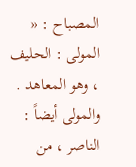المصباح : « المولى : الحليف ، وهو المعاهد . والمولى أيضاً : الناصر ، من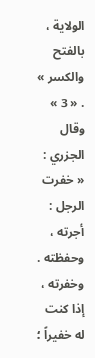الولاية ، بالفتح والكسر » . « 3 » وقال الجزري : « خفرت الرجل : أجرته ، وحفظته . وخفرته ، إذا كنت له خفيراً ؛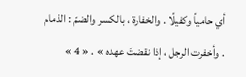أي حامياً وكفيلًا . والخفارة ، بالكسر والضمّ : الذمام . وأخفرت الرجل ، إذا نقضتَ عهده » . « 4 »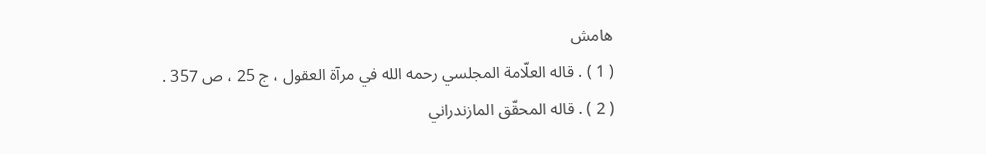هامش
( 1 ) . قاله العلّامة المجلسي رحمه الله في مرآة العقول ، ج 25 ، ص 357 .
( 2 ) . قاله المحقّق المازندراني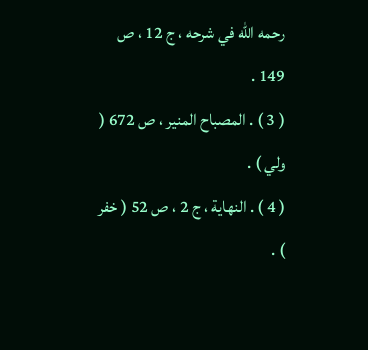رحمه الله في شرحه ، ج 12 ، ص 149 .
( 3 ) . المصباح المنير ، ص 672 ( ولي ) .
( 4 ) . النهاية ، ج 2 ، ص 52 ( خفر ) .